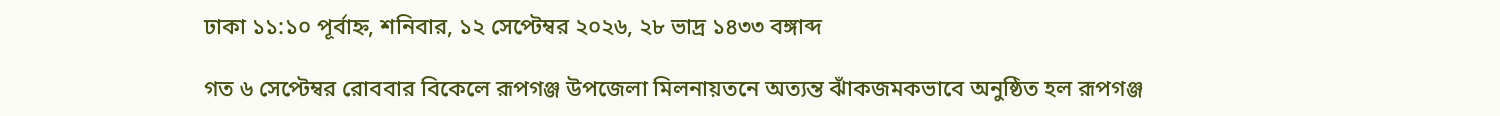ঢাকা ১১:১০ পূর্বাহ্ন, শনিবার, ১২ সেপ্টেম্বর ২০২৬, ২৮ ভাদ্র ১৪৩৩ বঙ্গাব্দ

গত ৬ সেপ্টেম্বর রোববার বিকেলে রূপগঞ্জ উপজেলা মিলনায়তনে অত্যন্ত ঝাঁকজমকভাবে অনুষ্ঠিত হল রূপগঞ্জ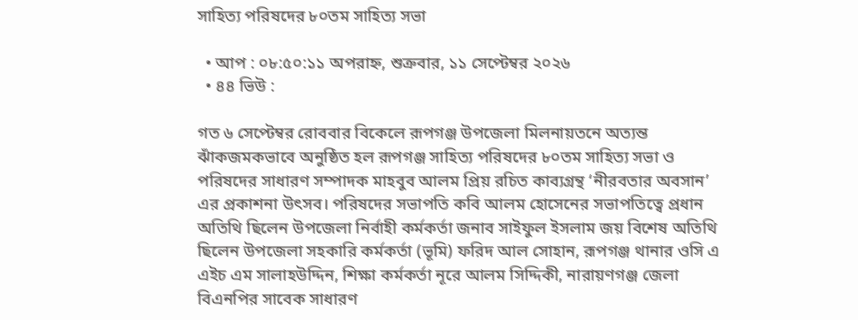সাহিত্য পরিষদের ৮০তম সাহিত্য সভা

  • আপ : ০৮:৫০:১১ অপরাহ্ন, শুক্রবার, ১১ সেপ্টেম্বর ২০২৬
  • ৪৪ ভিউ :

গত ৬ সেপ্টেম্বর রোববার বিকেলে রূপগঞ্জ উপজেলা মিলনায়তনে অত্যন্ত ঝাঁকজমকভাবে অনুষ্ঠিত হল রূপগঞ্জ সাহিত্য পরিষদের ৮০তম সাহিত্য সভা ও পরিষদের সাধারণ সম্পাদক মাহবুব আলম প্রিয় রচিত কাব্যগ্রন্থ ‘নীরবতার অবসান’ এর প্রকাশনা উৎসব। পরিষদের সভাপতি কবি আলম হোসেনের সভাপতিত্বে প্রধান অতিথি ছিলেন উপজেলা নির্বাহী কর্মকর্তা জনাব সাইফুল ইসলাম জয় বিশেষ অতিথি ছিলেন উপজেলা সহকারি কর্মকর্তা (ভূমি) ফরিদ আল সোহান, রূপগঞ্জ থানার ওসি এ এইচ এম সালাহউদ্দিন, শিক্ষা কর্মকর্তা নূরে আলম সিদ্দিকী, নারায়ণগঞ্জ জেলা বিএনপির সাবেক সাধারণ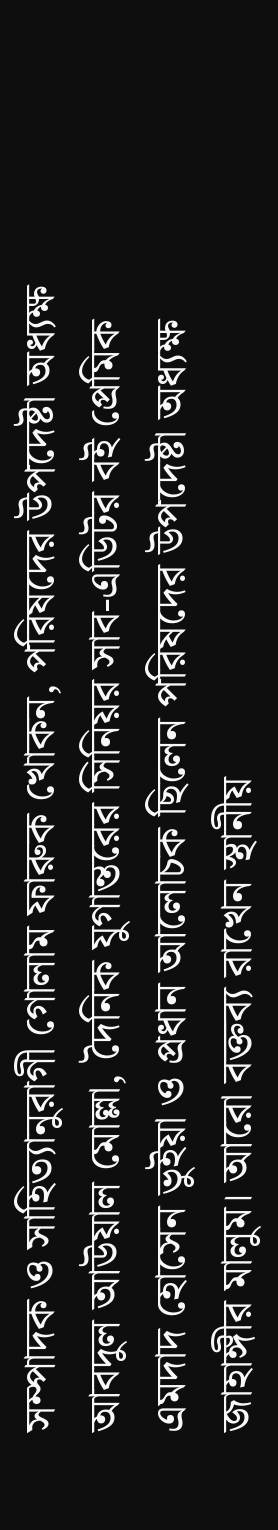সম্পাদক ও সাহিত্যানুরাগী গোলাম ফারুক খোকন, পরিষদের উপদেষ্টা অধ্যক্ষ আবদুল আউয়াল মোল্লা, দৈনিক যুগান্তরের সিনিয়র সাব-এডিটর বই প্রেমিক এমদাদ হোসেন ভুইয়া ও প্রধান আলোচক ছিলেন পরিষদের উপদেষ্টা অধ্যক্ষ জাহাঙ্গীর মালুম। আরো বক্তব্য রাখেন স্থানীয়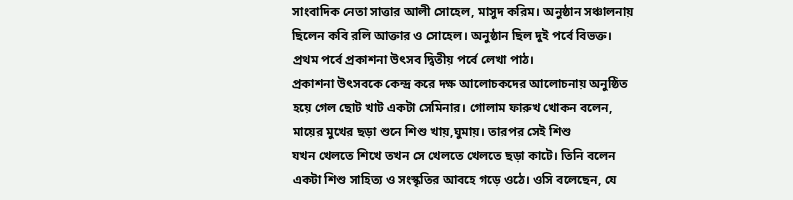সাংবাদিক নেতা সাত্তার আলী সোহেল, মাসুদ করিম। অনুষ্ঠান সঞ্চালনায় ছিলেন কবি রলি আক্তার ও সোহেল। অনুষ্ঠান ছিল দুই পর্বে বিভক্ত। প্রথম পর্বে প্রকাশনা উৎসব দ্বিতীয় পর্বে লেখা পাঠ।
প্রকাশনা উৎসবকে কেন্দ্র করে দক্ষ আলোচকদের আলোচনায় অনুষ্ঠিত হয়ে গেল ছোট খাট একটা সেমিনার। গোলাম ফারুখ খোকন বলেন, মায়ের মুখের ছড়া শুনে শিশু খায়,ঘুমায়। তারপর সেই শিশু
যখন খেলতে শিখে তখন সে খেলতে খেলতে ছড়া কাটে। তিনি বলেন একটা শিশু সাহিত্য ও সংস্কৃতির আবহে গড়ে ওঠে। ওসি বলেছেন, যে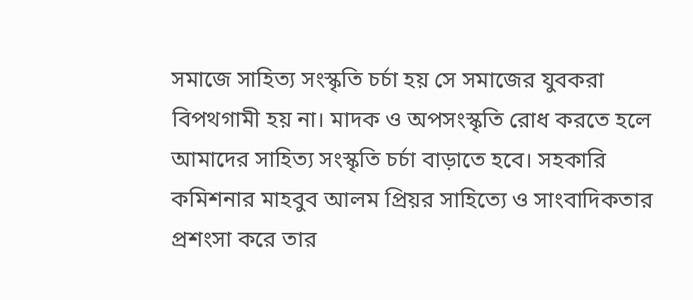সমাজে সাহিত্য সংস্কৃতি চর্চা হয় সে সমাজের যুবকরা
বিপথগামী হয় না। মাদক ও অপসংস্কৃতি রোধ করতে হলে আমাদের সাহিত্য সংস্কৃতি চর্চা বাড়াতে হবে। সহকারি কমিশনার মাহবুব আলম প্রিয়র সাহিত্যে ও সাংবাদিকতার প্রশংসা করে তার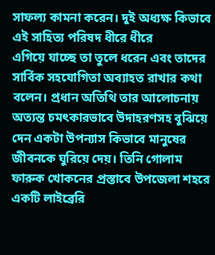সাফল্য কামনা করেন। দুই অধ্যক্ষ কিভাবে এই সাহিত্য পরিষদ ধীরে ধীরে
এগিয়ে যাচ্ছে তা তুলে ধরেন এবং তাদের সার্বিক সহযোগিতা অব্যাহত রাখার কথা বলেন। প্রধান অতিথি তার আলোচনায় অত্যন্ত চমৎকারভাবে উদাহরণসহ বুঝিয়ে
দেন একটা উপন্যাস কিভাবে মানুষের জীবনকে ঘুরিয়ে দেয়। তিনি গোলাম ফারুক খোকনের প্রস্তাবে উপজেলা শহরে একটি লাইব্রেরি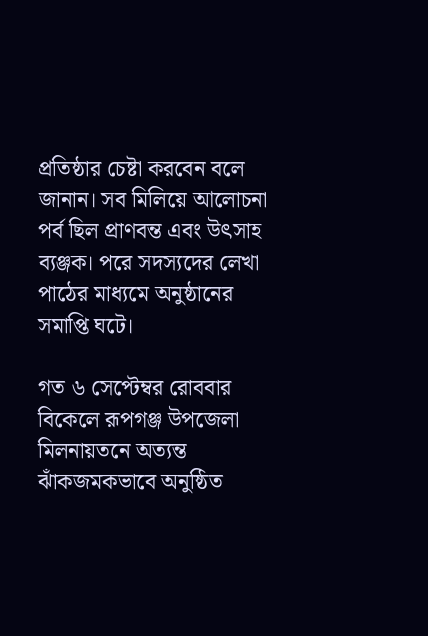প্রতিষ্ঠার চেষ্টা করবেন বলে জানান। সব মিলিয়ে আলোচনা পর্ব ছিল প্রাণবন্ত এবং উৎসাহ ব্যঞ্জক। পরে সদস্যদের লেখা পাঠের মাধ্যমে অনুষ্ঠানের সমাপ্তি ঘটে।

গত ৬ সেপ্টেম্বর রোববার বিকেলে রূপগঞ্জ উপজেলা মিলনায়তনে অত্যন্ত ঝাঁকজমকভাবে অনুষ্ঠিত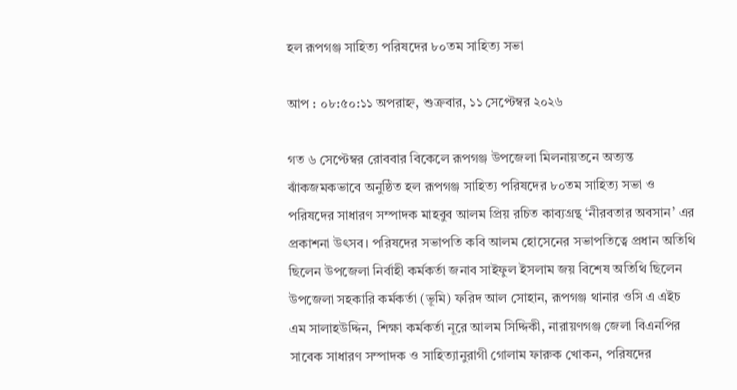হল রূপগঞ্জ সাহিত্য পরিষদের ৮০তম সাহিত্য সভা

আপ : ০৮:৫০:১১ অপরাহ্ন, শুক্রবার, ১১ সেপ্টেম্বর ২০২৬

গত ৬ সেপ্টেম্বর রোববার বিকেলে রূপগঞ্জ উপজেলা মিলনায়তনে অত্যন্ত ঝাঁকজমকভাবে অনুষ্ঠিত হল রূপগঞ্জ সাহিত্য পরিষদের ৮০তম সাহিত্য সভা ও পরিষদের সাধারণ সম্পাদক মাহবুব আলম প্রিয় রচিত কাব্যগ্রন্থ ‘নীরবতার অবসান’ এর প্রকাশনা উৎসব। পরিষদের সভাপতি কবি আলম হোসেনের সভাপতিত্বে প্রধান অতিথি ছিলেন উপজেলা নির্বাহী কর্মকর্তা জনাব সাইফুল ইসলাম জয় বিশেষ অতিথি ছিলেন উপজেলা সহকারি কর্মকর্তা (ভূমি) ফরিদ আল সোহান, রূপগঞ্জ থানার ওসি এ এইচ এম সালাহউদ্দিন, শিক্ষা কর্মকর্তা নূরে আলম সিদ্দিকী, নারায়ণগঞ্জ জেলা বিএনপির সাবেক সাধারণ সম্পাদক ও সাহিত্যানুরাগী গোলাম ফারুক খোকন, পরিষদের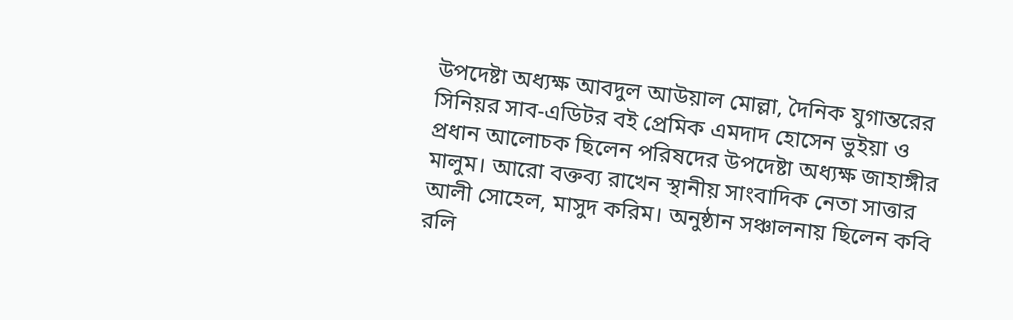উপদেষ্টা অধ্যক্ষ আবদুল আউয়াল মোল্লা, দৈনিক যুগান্তরের সিনিয়র সাব-এডিটর বই প্রেমিক এমদাদ হোসেন ভুইয়া ও প্রধান আলোচক ছিলেন পরিষদের উপদেষ্টা অধ্যক্ষ জাহাঙ্গীর মালুম। আরো বক্তব্য রাখেন স্থানীয় সাংবাদিক নেতা সাত্তার আলী সোহেল, মাসুদ করিম। অনুষ্ঠান সঞ্চালনায় ছিলেন কবি রলি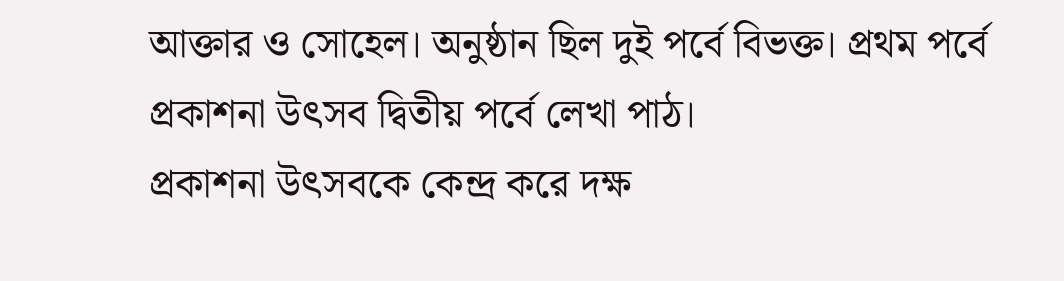আক্তার ও সোহেল। অনুষ্ঠান ছিল দুই পর্বে বিভক্ত। প্রথম পর্বে প্রকাশনা উৎসব দ্বিতীয় পর্বে লেখা পাঠ।
প্রকাশনা উৎসবকে কেন্দ্র করে দক্ষ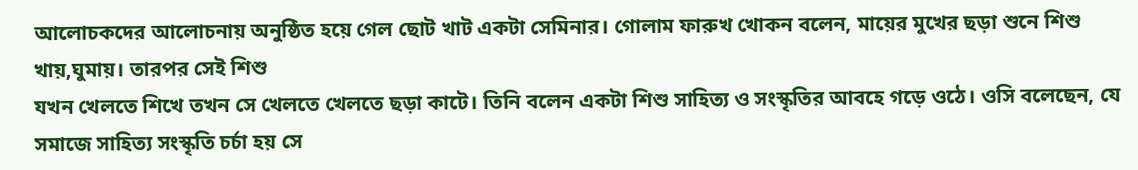আলোচকদের আলোচনায় অনুষ্ঠিত হয়ে গেল ছোট খাট একটা সেমিনার। গোলাম ফারুখ খোকন বলেন, মায়ের মুখের ছড়া শুনে শিশু খায়,ঘুমায়। তারপর সেই শিশু
যখন খেলতে শিখে তখন সে খেলতে খেলতে ছড়া কাটে। তিনি বলেন একটা শিশু সাহিত্য ও সংস্কৃতির আবহে গড়ে ওঠে। ওসি বলেছেন, যে সমাজে সাহিত্য সংস্কৃতি চর্চা হয় সে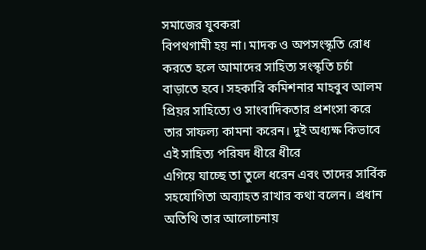সমাজের যুবকরা
বিপথগামী হয় না। মাদক ও অপসংস্কৃতি রোধ করতে হলে আমাদের সাহিত্য সংস্কৃতি চর্চা বাড়াতে হবে। সহকারি কমিশনার মাহবুব আলম প্রিয়র সাহিত্যে ও সাংবাদিকতার প্রশংসা করে তার সাফল্য কামনা করেন। দুই অধ্যক্ষ কিভাবে এই সাহিত্য পরিষদ ধীরে ধীরে
এগিয়ে যাচ্ছে তা তুলে ধরেন এবং তাদের সার্বিক সহযোগিতা অব্যাহত রাখার কথা বলেন। প্রধান অতিথি তার আলোচনায়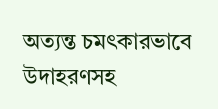অত্যন্ত চমৎকারভাবে উদাহরণসহ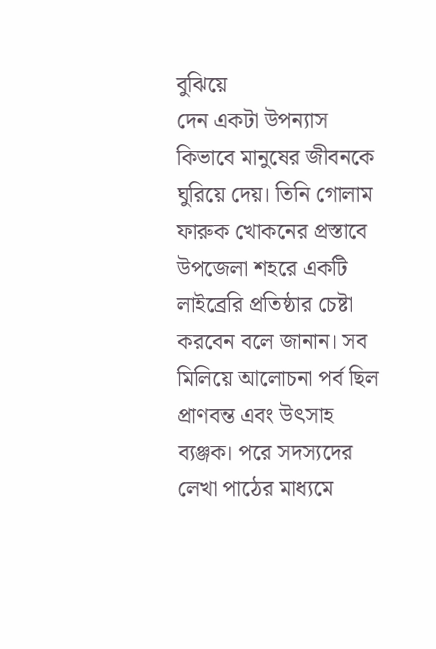বুঝিয়ে
দেন একটা উপন্যাস কিভাবে মানুষের জীবনকে ঘুরিয়ে দেয়। তিনি গোলাম ফারুক খোকনের প্রস্তাবে উপজেলা শহরে একটি লাইব্রেরি প্রতিষ্ঠার চেষ্টা করবেন বলে জানান। সব মিলিয়ে আলোচনা পর্ব ছিল প্রাণবন্ত এবং উৎসাহ ব্যঞ্জক। পরে সদস্যদের লেখা পাঠের মাধ্যমে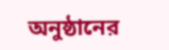অনুষ্ঠানের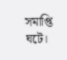সমাপ্তি ঘটে।